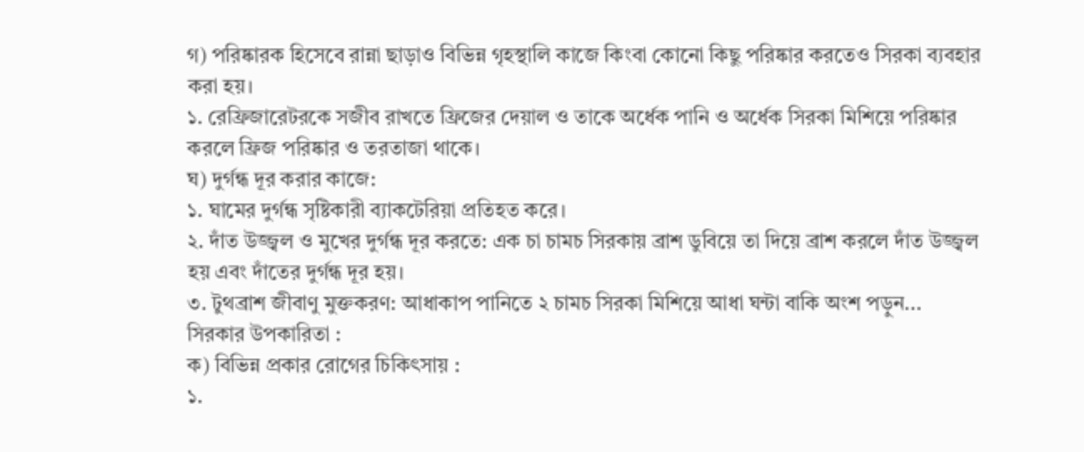গ) পরিষ্কারক হিসেবে রান্না ছাড়াও বিভিন্ন গৃহস্থালি কাজে কিংবা কোনো কিছু পরিষ্কার করতেও সিরকা ব্যবহার করা হয়।
১. রেফ্রিজারেটরকে সজীব রাখতে ফ্রিজের দেয়াল ও তাকে অর্ধেক পানি ও অর্ধেক সিরকা মিশিয়ে পরিষ্কার করলে ফ্রিজ পরিষ্কার ও তরতাজা থাকে।
ঘ) দুর্গন্ধ দূর করার কাজে:
১. ঘামের দুর্গন্ধ সৃষ্টিকারী ব্যাকটেরিয়া প্রতিহত করে।
২. দাঁত উজ্জ্বল ও মুখের দুর্গন্ধ দূর করতে: এক চা চামচ সিরকায় ব্রাশ ডুবিয়ে তা দিয়ে ব্রাশ করলে দাঁত উজ্জ্বল হয় এবং দাঁতের দুর্গন্ধ দূর হয়।
৩. টুথব্রাশ জীবাণু মুক্তকরণ: আধাকাপ পানিতে ২ চামচ সিরকা মিশিয়ে আধা ঘন্টা বাকি অংশ পড়ুন...
সিরকার উপকারিতা :
ক) বিভিন্ন প্রকার রোগের চিকিৎসায় :
১.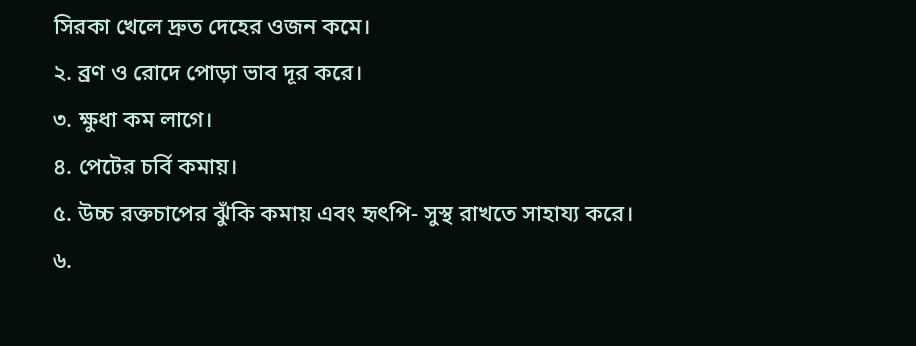সিরকা খেলে দ্রুত দেহের ওজন কমে।
২. ব্রণ ও রোদে পোড়া ভাব দূর করে।
৩. ক্ষুধা কম লাগে।
৪. পেটের চর্বি কমায়।
৫. উচ্চ রক্তচাপের ঝুঁকি কমায় এবং হৃৎপি- সুস্থ রাখতে সাহায্য করে।
৬.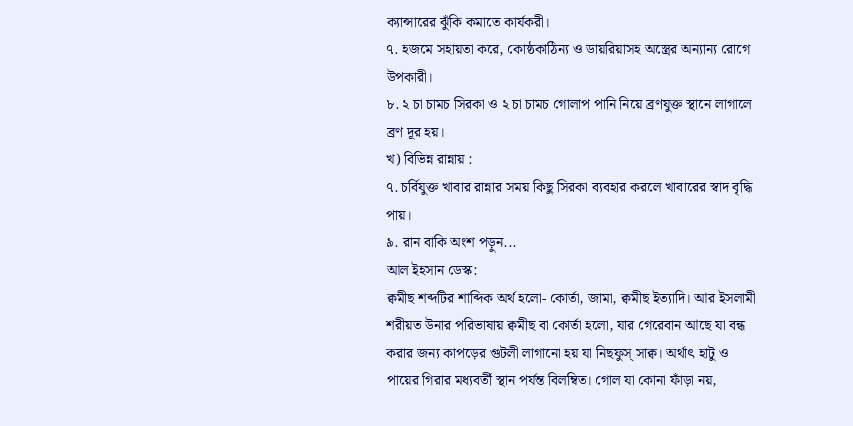ক্যান্সারের ঝুঁকি কমাতে কার্যকরী।
৭. হজমে সহায়তা করে, কোষ্ঠকাঠিন্য ও ডায়রিয়াসহ অস্ত্রের অন্যান্য রোগে উপকারী।
৮. ২ চা চামচ সিরকা ও ২ চা চামচ গোলাপ পানি নিয়ে ব্রণযুক্ত স্থানে লাগালে ব্রণ দূর হয়।
খ) বিভিন্ন রান্নায় :
৭. চর্বিযুক্ত খাবার রান্নার সময় কিছু সিরকা ব্যবহার করলে খাবারের স্বাদ বৃদ্ধি পায়।
৯. রান বাকি অংশ পড়ুন...
আল ইহসান ডেস্ক:
ক্বমীছ শব্দটির শাব্দিক অর্থ হলো- কোর্তা, জামা, ক্বমীছ ইত্যাদি। আর ইসলামী শরীয়ত উনার পরিভাষায় ক্বমীছ বা কোর্তা হলো, যার গেরেবান আছে যা বন্ধ করার জন্য কাপড়ের গুটলী লাগানো হয় যা নিছফুস্ সাক্ব। অর্থাৎ হাটু ও পায়ের গিরার মধ্যবর্তী স্থান পর্যন্ত বিলম্বিত। গোল যা কোনা ফাঁড়া নয়,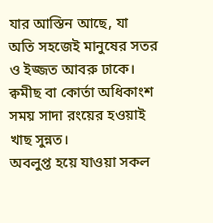যার আস্তিন আছে, যা অতি সহজেই মানুষের সতর ও ইজ্জত আবরু ঢাকে। ক্বমীছ বা কোর্তা অধিকাংশ সময় সাদা রংয়ের হওয়াই খাছ সুন্নত।
অবলুপ্ত হয়ে যাওয়া সকল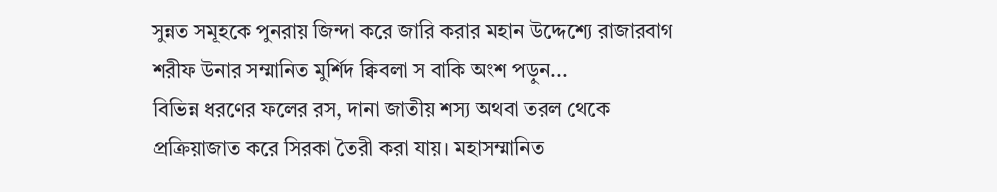সুন্নত সমূহকে পুনরায় জিন্দা করে জারি করার মহান উদ্দেশ্যে রাজারবাগ শরীফ উনার সম্মানিত মুর্শিদ ক্বিবলা স বাকি অংশ পড়ুন...
বিভিন্ন ধরণের ফলের রস, দানা জাতীয় শস্য অথবা তরল থেকে প্রক্রিয়াজাত করে সিরকা তৈরী করা যায়। মহাসম্মানিত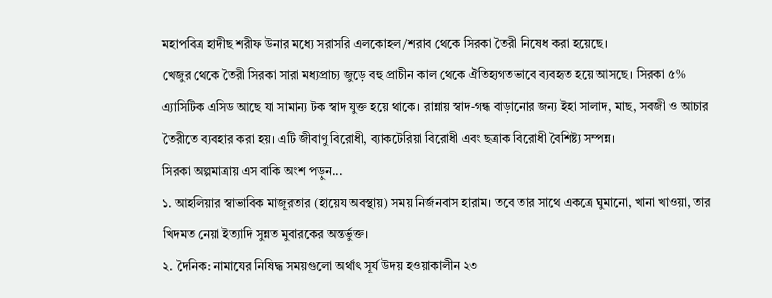মহাপবিত্র হাদীছ শরীফ উনার মধ্যে সরাসরি এলকোহল/শরাব থেকে সিরকা তৈরী নিষেধ করা হয়েছে।
খেজুর থেকে তৈরী সিরকা সারা মধ্যপ্রাচ্য জুড়ে বহু প্রাচীন কাল থেকে ঐতিহ্যগতভাবে ব্যবহৃত হয়ে আসছে। সিরকা ৫% এ্যাসিটিক এসিড আছে যা সামান্য টক স্বাদ যুক্ত হয়ে থাকে। রান্নায় স্বাদ-গন্ধ বাড়ানোর জন্য ইহা সালাদ, মাছ, সবজী ও আচার তৈরীতে ব্যবহার করা হয়। এটি জীবাণু বিরোধী, ব্যাকটেরিয়া বিরোধী এবং ছত্রাক বিরোধী বৈশিষ্ট্য সম্পন্ন।
সিরকা অল্পমাত্রায় এস বাকি অংশ পড়ুন...
১. আহলিয়ার স্বাভাবিক মাজূরতার (হায়েয অবস্থায়) সময় নির্জনবাস হারাম। তবে তার সাথে একত্রে ঘুমানো, খানা খাওয়া, তার খিদমত নেয়া ইত্যাদি সুন্নত মুবারকের অন্তর্ভুক্ত।
২. দৈনিক: নামাযের নিষিদ্ধ সময়গুলো অর্থাৎ সূর্য উদয় হওয়াকালীন ২৩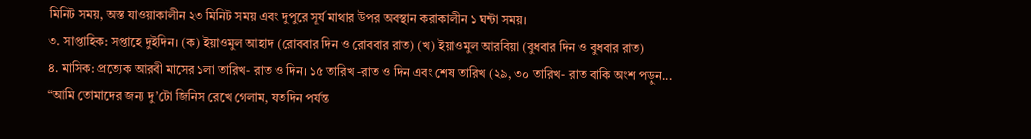মিনিট সময়, অস্ত যাওয়াকালীন ২৩ মিনিট সময় এবং দুপুরে সূর্য মাথার উপর অবস্থান করাকালীন ১ ঘন্টা সময়।
৩. সাপ্তাহিক: সপ্তাহে দুইদিন। (ক) ইয়াওমুল আহাদ (রোববার দিন ও রোববার রাত) (খ) ইয়াওমুল আরবিয়া (বুধবার দিন ও বুধবার রাত)
৪. মাসিক: প্রত্যেক আরবী মাসের ১লা তারিখ- রাত ও দিন। ১৫ তারিখ -রাত ও দিন এবং শেষ তারিখ (২৯, ৩০ তারিখ- রাত বাকি অংশ পড়ুন...
“আমি তোমাদের জন্য দু’টো জিনিস রেখে গেলাম, যতদিন পর্যন্ত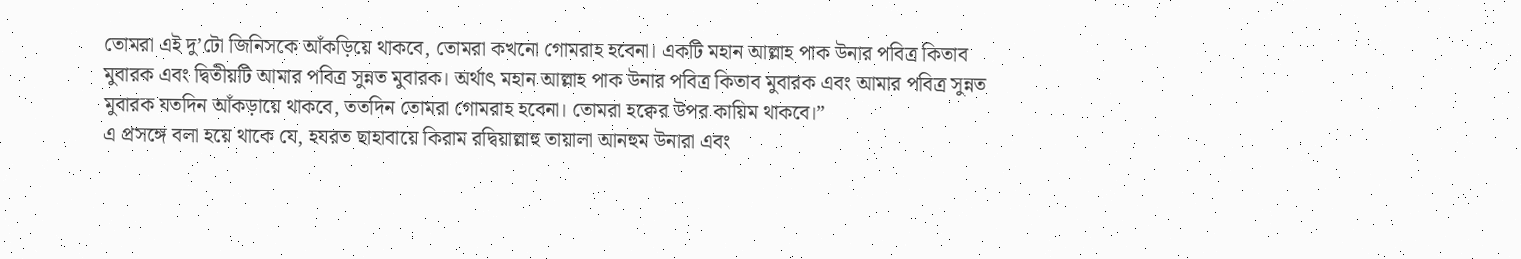তোমরা এই দু’টো জিনিসকে আঁকড়িয়ে থাকবে, তোমরা কখনো গোমরাহ হবেনা। একটি মহান আল্লাহ পাক উনার পবিত্র কিতাব মুবারক এবং দ্বিতীয়টি আমার পবিত্র সুন্নত মুবারক। অর্থাৎ মহান আল্লাহ পাক উনার পবিত্র কিতাব মুবারক এবং আমার পবিত্র সুন্নত মুবারক যতদিন আঁকড়ায়ে থাকবে, ততদিন তোমরা গোমরাহ হবেনা। তোমরা হক্বের উপর কায়িম থাকবে।”
এ প্রসঙ্গে বলা হয়ে থাকে যে, হযরত ছাহাবায়ে কিরাম রদ্বিয়াল্লাহু তায়ালা আনহুম উনারা এবং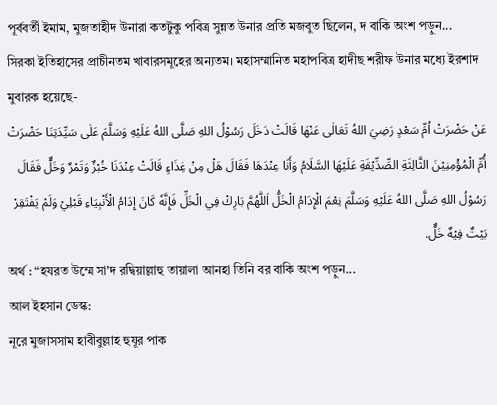পূর্ববর্তী ইমাম, মুজতাহীদ উনারা কতটুকু পবিত্র সুন্নত উনার প্রতি মজবুত ছিলেন, দ বাকি অংশ পড়ুন...
সিরকা ইতিহাসের প্রাচীনতম খাবারসমূহের অন্যতম। মহাসম্মানিত মহাপবিত্র হাদীছ শরীফ উনার মধ্যে ইরশাদ মুবারক হয়েছে-
عَنْ حَضْرَتْ اُمِّ سَعْدٍ رَضِيَ اللهُ تَعَالٰى عَنْهَا قَالَتْ دَخَلَ رَسُوْلُ اللهِ صَلَّى اللهُ عَلَيْهِ وَسَلَّمَ عَلٰى سَيِّدَتِنَا حَضْرَتْ أُمِّ الْمُؤْمِنِيْنَ الثَّالِثَةِ الصِّدِّيْقَةِ عَلَيْهَا السَّلَامُ وَأَنَا عِنْدَهَا فَقَالَ هَلْ مِنْ غِذَاءٍ قَالَتْ عِنْدَنَا خُبْزٌ وَتَمْرٌ وَخَلٌّ فَقَالَ رَسُوْلُ اللهِ صَلَّى اللهُ عَلَيْهِ وَسَلَّمَ نِعْمَ الْإِدَامُ الْخَلُّ اَللّٰهُمَّ بَارِكْ فِي الْخَلِّ فَإِنَّهٗ كَانَ إِدَامُ الْأَنْبِيَاءِ قَبْلِيْ وَلَمْ يَفْتَقِرْ بَيْتٌ فِيْهٌ خَلٌّ.
অর্থ : “হযরত উম্মে সা'দ রদ্বিয়াল্লাহু তায়ালা আনহা তিনি বর বাকি অংশ পড়ুন...
আল ইহসান ডেস্ক:
নূরে মুজাসসাম হাবীবুল্লাহ হুযূর পাক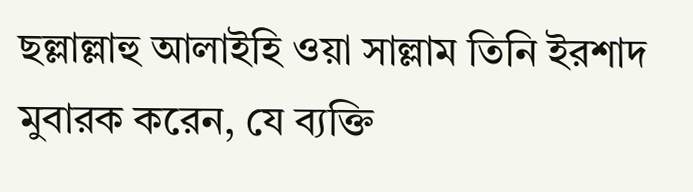ছল্লাল্লাহু আলাইহি ওয়া সাল্লাম তিনি ইরশাদ মুবারক করেন, যে ব্যক্তি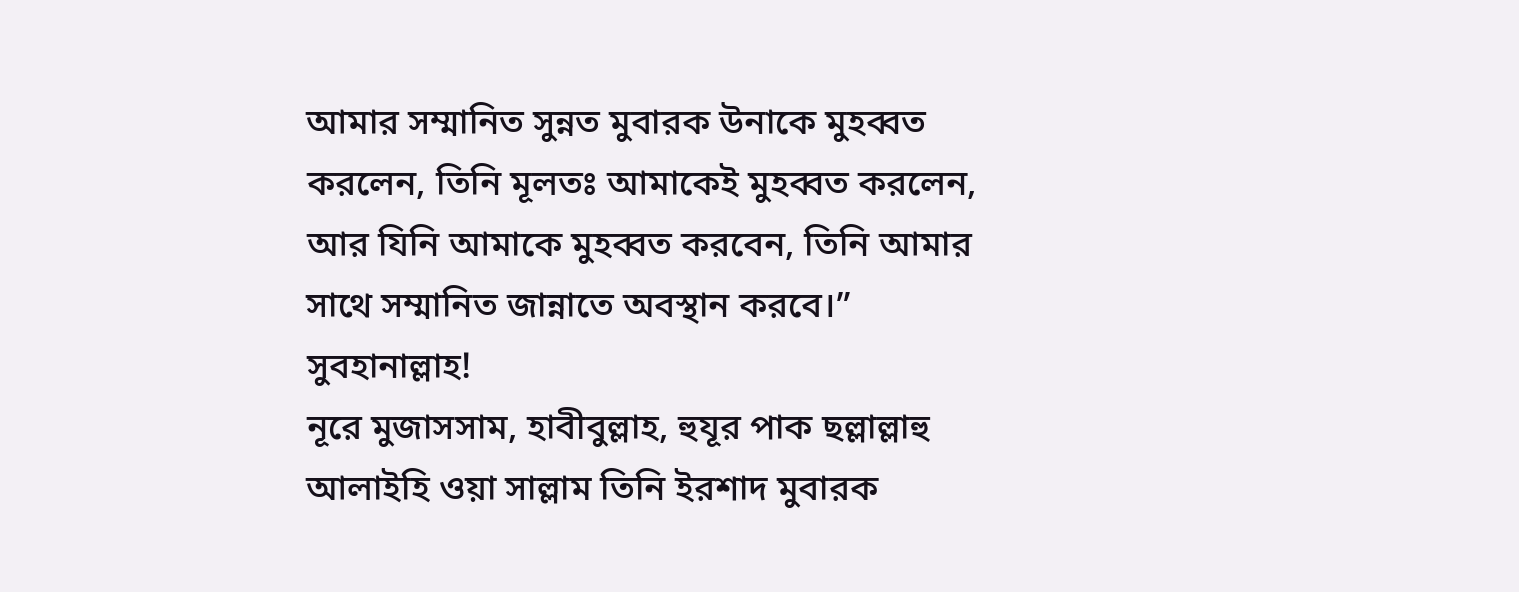আমার সম্মানিত সুন্নত মুবারক উনাকে মুহব্বত করলেন, তিনি মূলতঃ আমাকেই মুহব্বত করলেন, আর যিনি আমাকে মুহব্বত করবেন, তিনি আমার সাথে সম্মানিত জান্নাতে অবস্থান করবে।” সুবহানাল্লাহ!
নূরে মুজাসসাম, হাবীবুল্লাহ, হুযূর পাক ছল্লাল্লাহু আলাইহি ওয়া সাল্লাম তিনি ইরশাদ মুবারক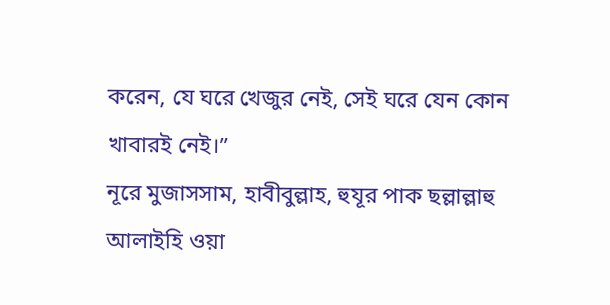করেন, যে ঘরে খেজুর নেই, সেই ঘরে যেন কোন খাবারই নেই।”
নূরে মুজাসসাম, হাবীবুল্লাহ, হুযূর পাক ছল্লাল্লাহু আলাইহি ওয়া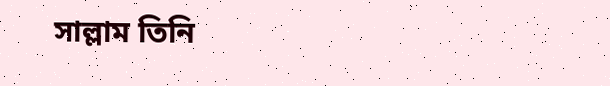সাল্লাম তিনি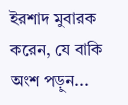ইরশাদ মুবারক করেন, যে বাকি অংশ পড়ুন...